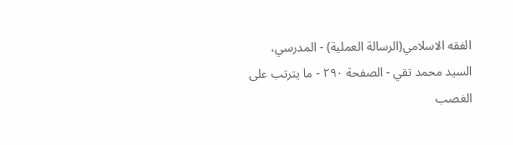الفقه الاسلامي(الرسالة العملية) - المدرسي، السيد محمد تقي - الصفحة ٢٩٠ - ما يترتب على الغصب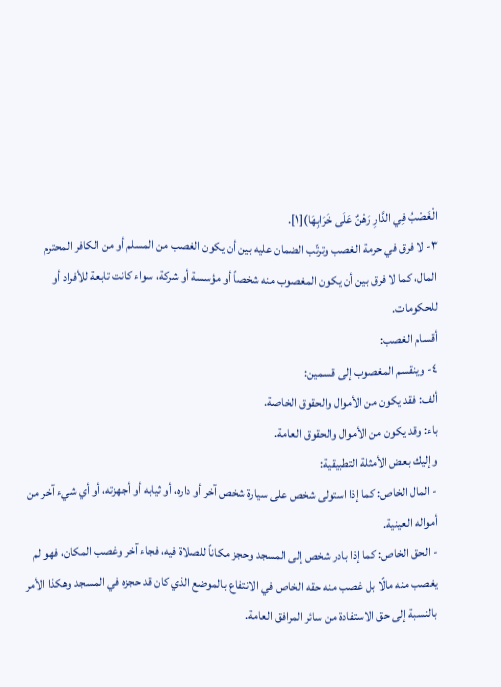الْغَصْبُ فِي الدَّارِ رَهْنٌ عَلَى خَرَابِهَا)[١].
٣- لا فرق في حرمة الغصب وترتّب الضمان عليه بين أن يكون الغصب من المسلم أو من الكافر المحترم المال، كما لا فرق بين أن يكون المغصوب منه شخصاً أو مؤسسة أو شركة، سواء كانت تابعة للأفراد أو للحكومات.
أقسام الغصب:
٤- وينقسم المغصوب إلى قسمين:
ألف: فقد يكون من الأموال والحقوق الخاصة.
باء: وقد يكون من الأموال والحقوق العامة.
وإليك بعض الأمثلة التطبيقية:
- المال الخاص: كما إذا استولى شخص على سيارة شخص آخر أو داره، أو ثيابه أو أجهزته، أو أي شيء آخر من أمواله العينية.
- الحق الخاص: كما إذا بادر شخص إلى المسجد وحجز مكاناً للصلاة فيه، فجاء آخر وغصب المكان، فهو لم يغصب منه مالًا بل غصب منه حقه الخاص في الانتفاع بالموضع الذي كان قد حجزه في المسجد وهكذا الأمر بالنسبة إلى حق الاستفادة من سائر المرافق العامة.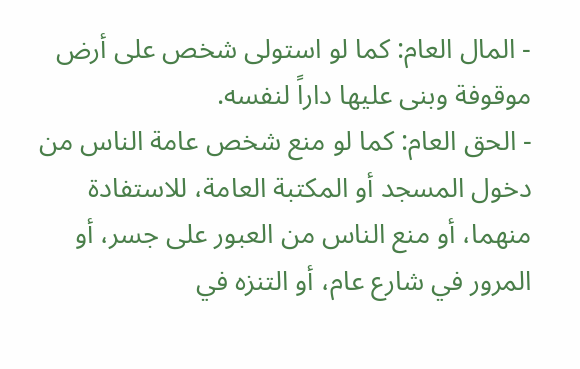- المال العام: كما لو استولى شخص على أرض موقوفة وبنى عليها داراً لنفسه.
- الحق العام: كما لو منع شخص عامة الناس من دخول المسجد أو المكتبة العامة، للاستفادة منهما، أو منع الناس من العبور على جسر، أو المرور في شارع عام، أو التنزه في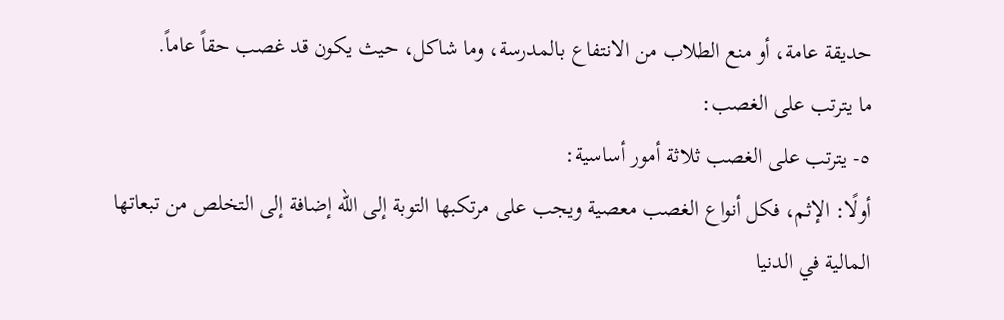حديقة عامة، أو منع الطلاب من الانتفاع بالمدرسة، وما شاكل، حيث يكون قد غصب حقاً عاماً.
ما يترتب على الغصب:
٥- يترتب على الغصب ثلاثة أمور أساسية:
أولًا: الإثم، فكل أنواع الغصب معصية ويجب على مرتكبها التوبة إلى الله إضافة إلى التخلص من تبعاتها المالية في الدنيا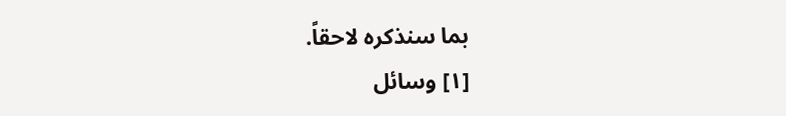بما سنذكره لاحقاً.
[١] وسائل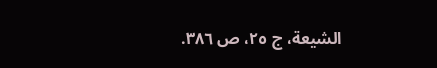الشيعة، ج ٢٥، ص ٣٨٦.